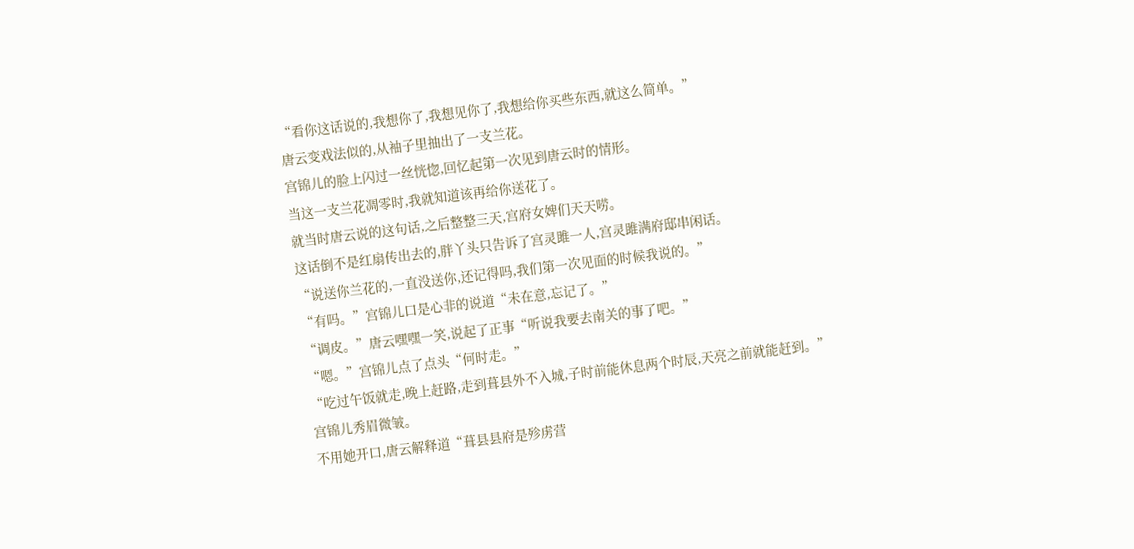“看你这话说的,我想你了,我想见你了,我想给你买些东西,就这么简单。”
唐云变戏法似的,从袖子里抽出了一支兰花。
宫锦儿的脸上闪过一丝恍惚,回忆起第一次见到唐云时的情形。
当这一支兰花凋零时,我就知道该再给你送花了。
就当时唐云说的这句话,之后整整三天,宫府女婢们天天唠。
这话倒不是红扇传出去的,胖丫头只告诉了宫灵雎一人,宫灵雎满府邸串闲话。
“说送你兰花的,一直没送你,还记得吗,我们第一次见面的时候我说的。”
“有吗。”宫锦儿口是心非的说道“未在意,忘记了。”
“调皮。”唐云嘿嘿一笑,说起了正事“听说我要去南关的事了吧。”
“嗯。”宫锦儿点了点头“何时走。”
“吃过午饭就走,晚上赶路,走到葺县外不入城,子时前能休息两个时辰,天亮之前就能赶到。”
宫锦儿秀眉微皱。
不用她开口,唐云解释道“葺县县府是殄虏营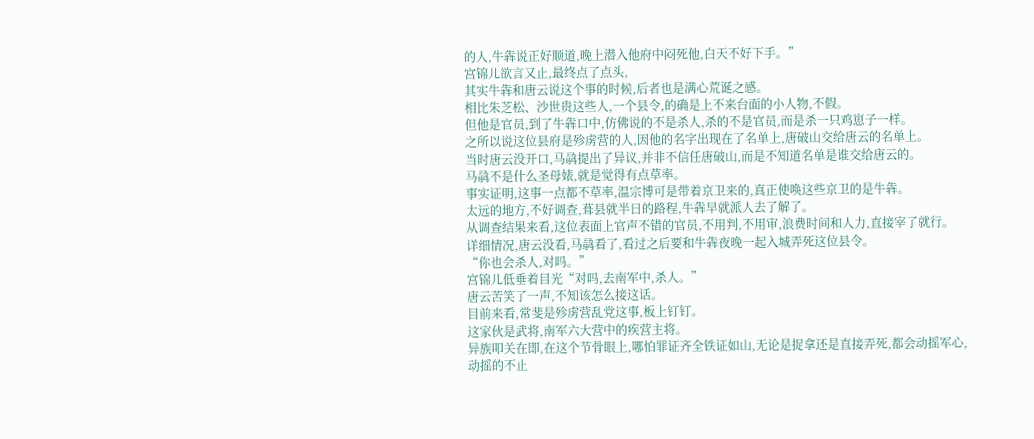的人,牛犇说正好顺道,晚上潜入他府中闷死他,白天不好下手。”
宫锦儿欲言又止,最终点了点头,
其实牛犇和唐云说这个事的时候,后者也是满心荒诞之感。
相比朱芝松、沙世贵这些人,一个县令,的确是上不来台面的小人物,不假。
但他是官员,到了牛犇口中,仿佛说的不是杀人,杀的不是官员,而是杀一只鸡崽子一样。
之所以说这位县府是殄虏营的人,因他的名字出现在了名单上,唐破山交给唐云的名单上。
当时唐云没开口,马骉提出了异议,并非不信任唐破山,而是不知道名单是谁交给唐云的。
马骉不是什么圣母婊,就是觉得有点草率。
事实证明,这事一点都不草率,温宗博可是带着京卫来的,真正使唤这些京卫的是牛犇。
太远的地方,不好调查,葺县就半日的路程,牛犇早就派人去了解了。
从调查结果来看,这位表面上官声不错的官员,不用判,不用审,浪费时间和人力,直接宰了就行。
详细情况,唐云没看,马骉看了,看过之后要和牛犇夜晚一起入城弄死这位县令。
“你也会杀人,对吗。”
宫锦儿低垂着目光“对吗,去南军中,杀人。”
唐云苦笑了一声,不知该怎么接这话。
目前来看,常斐是殄虏营乱党这事,板上钉钉。
这家伙是武将,南军六大营中的疾营主将。
异族叩关在即,在这个节骨眼上,哪怕罪证齐全铁证如山,无论是捉拿还是直接弄死,都会动摇军心,动摇的不止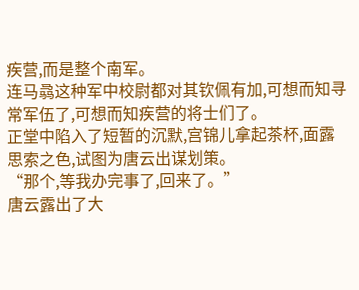疾营,而是整个南军。
连马骉这种军中校尉都对其钦佩有加,可想而知寻常军伍了,可想而知疾营的将士们了。
正堂中陷入了短暂的沉默,宫锦儿拿起茶杯,面露思索之色,试图为唐云出谋划策。
“那个,等我办完事了,回来了。”
唐云露出了大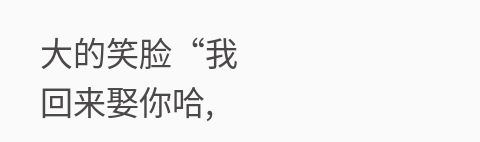大的笑脸“我回来娶你哈,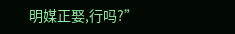明媒正娶,行吗?”